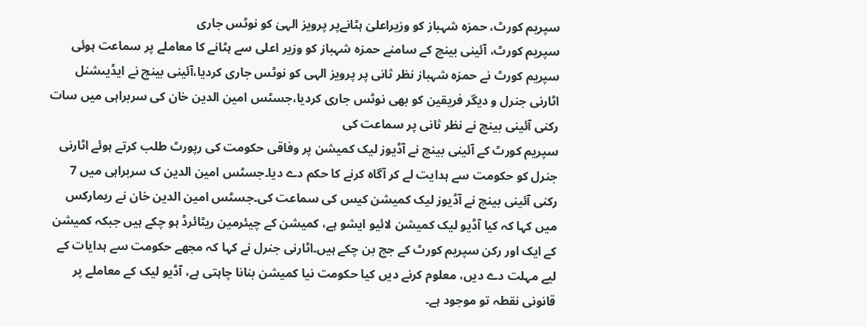سپریم کورٹ، حمزہ شہباز کو وزیراعلیٰ ہٹانےپر پرویز الہیٰ کو نوٹس جاری
سپریم کورٹ، آئینی بینچ کے سامنے حمزہ شہباز کو وزیر اعلی سے ہٹانے کا معاملے پر سماعت ہوئی
سپریم کورٹ نے حمزہ شہباز نظر ثانی پر پرویز الہی کو نوٹس جاری کردیا،آئینی بینچ نے ایڈیںشنل اٹارنی جنرل و دیگر فریقین کو بھی نوٹس جاری کردیا،جسٹس امین الدین خان کی سربراہی میں سات رکنی آئینی بینچ نے نظر ثانی پر سماعت کی
سپریم کورٹ کے آئینی بینچ نے آڈیوز لیک کمیشن پر وفاقی حکومت کی رپورٹ طلب کرتے ہوئے اٹارنی جنرل کو حکومت سے ہدایت لے کر آگاہ کرنے کا حکم دے دیا۔جسٹس امین الدین ک سربراہی میں 7 رکنی آئینی بینچ نے آڈیوز لیک کمیشن کیس کی سماعت کی۔جسٹس امین الدین خان نے ریمارکس میں کہا کہ کیا آڈیو لیک کمیشن لائیو ایشو ہے، کمیشن کے چیئرمین ریٹائرڈ ہو چکے ہیں جبکہ کمیشن کے ایک اور رکن سپریم کورٹ کے جج بن چکے ہیں۔اٹارنی جنرل نے کہا کہ مجھے حکومت سے ہدایات کے لیے مہلت دے دیں، معلوم کرنے دیں کیا حکومت نیا کمیشن بنانا چاہتی ہے، آڈیو لیک کے معاملے پر قانونی نقطہ تو موجود ہے۔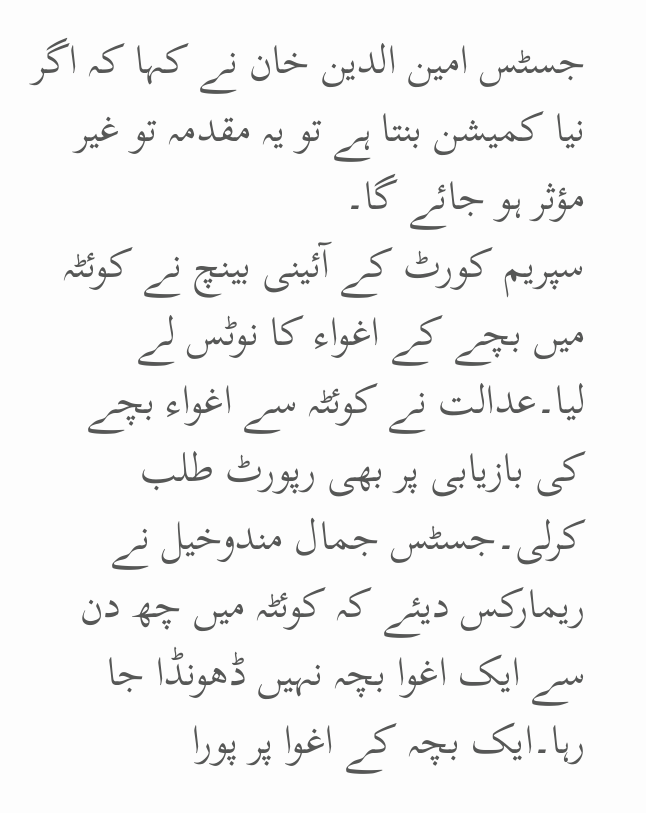جسٹس امین الدین خان نے کہا کہ اگر نیا کمیشن بنتا ہے تو یہ مقدمہ تو غیر مؤثر ہو جائے گا۔
سپریم کورٹ کے آئینی بینچ نے کوئٹہ میں بچے کے اغواء کا نوٹس لے لیا۔عدالت نے کوئٹہ سے اغواء بچے کی بازیابی پر بھی رپورٹ طلب کرلی۔جسٹس جمال مندوخیل نے ریمارکس دیئے کہ کوئٹہ میں چھ دن سے ایک اغوا بچہ نہیں ڈھونڈا جا رہا۔ایک بچہ کے اغوا پر پورا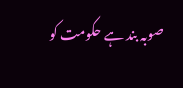صوبہ بند ہے حکومت کو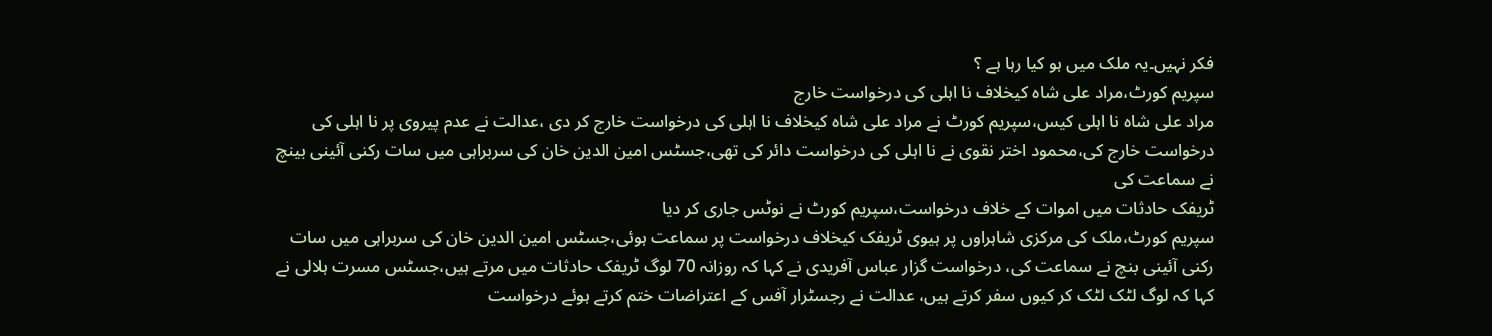فکر نہیں۔یہ ملک میں ہو کیا رہا ہے ؟
سپریم کورٹ،مراد علی شاہ کیخلاف نا اہلی کی درخواست خارج
مراد علی شاہ نا اہلی کیس،سپریم کورٹ نے مراد علی شاہ کیخلاف نا اہلی کی درخواست خارج کر دی ،عدالت نے عدم پیروی پر نا اہلی کی درخواست خارج کی،محمود اختر نقوی نے نا اہلی کی درخواست دائر کی تھی،جسٹس امین الدین خان کی سربراہی میں سات رکنی آئینی بینچ نے سماعت کی
ٹریفک حادثات میں اموات کے خلاف درخواست،سپریم کورٹ نے نوٹس جاری کر دیا
سپریم کورٹ،ملک کی مرکزی شاہراوں پر ہیوی ٹریفک کیخلاف درخواست پر سماعت ہوئی،جسٹس امین الدین خان کی سربراہی میں سات رکنی آئینی بنچ نے سماعت کی، درخواست گزار عباس آفریدی نے کہا کہ روزانہ 70 لوگ ٹریفک حادثات میں مرتے ہیں،جسٹس مسرت ہلالی نے کہا کہ لوگ لٹک لٹک کر کیوں سفر کرتے ہیں، عدالت نے رجسٹرار آفس کے اعتراضات ختم کرتے ہوئے درخواست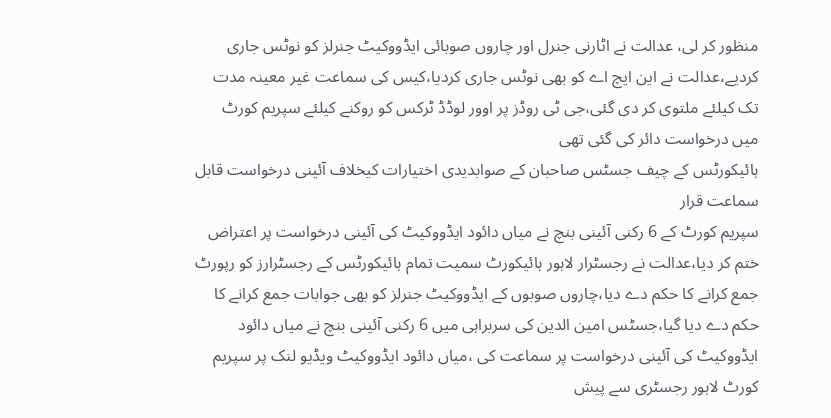منظور کر لی، عدالت نے اٹارنی جنرل اور چاروں صوبائی ایڈووکیٹ جنرلز کو نوٹس جاری کردیے،عدالت نے این ایچ اے کو بھی نوٹس جاری کردیا،کیس کی سماعت غیر معینہ مدت تک کیلئے ملتوی کر دی گئی،جی ٹی روڈز پر اوور لوڈڈ ٹرکس کو روکنے کیلئے سپریم کورٹ میں درخواست دائر کی گئی تھی
ہائیکورٹس کے چیف جسٹس صاحبان کے صوابدیدی اختیارات کیخلاف آئینی درخواست قابل سماعت قرار
سپریم کورٹ کے 6 رکنی آئینی بنچ نے میاں دائود ایڈووکیٹ کی آئینی درخواست پر اعتراض ختم کر دیا،عدالت نے رجسٹرار لاہور ہائیکورٹ سمیت تمام ہائیکورٹس کے رجسٹرارز کو رپورٹ جمع کرانے کا حکم دے دیا،چاروں صوبوں کے ایڈووکیٹ جنرلز کو بھی جوابات جمع کرانے کا حکم دے دیا گیا،جسٹس امین الدین کی سربراہی میں 6 رکنی آئینی بنچ نے میاں دائود ایڈووکیٹ کی آئینی درخواست پر سماعت کی ،میاں دائود ایڈووکیٹ ویڈیو لنک پر سپریم کورٹ لاہور رجسٹری سے پیش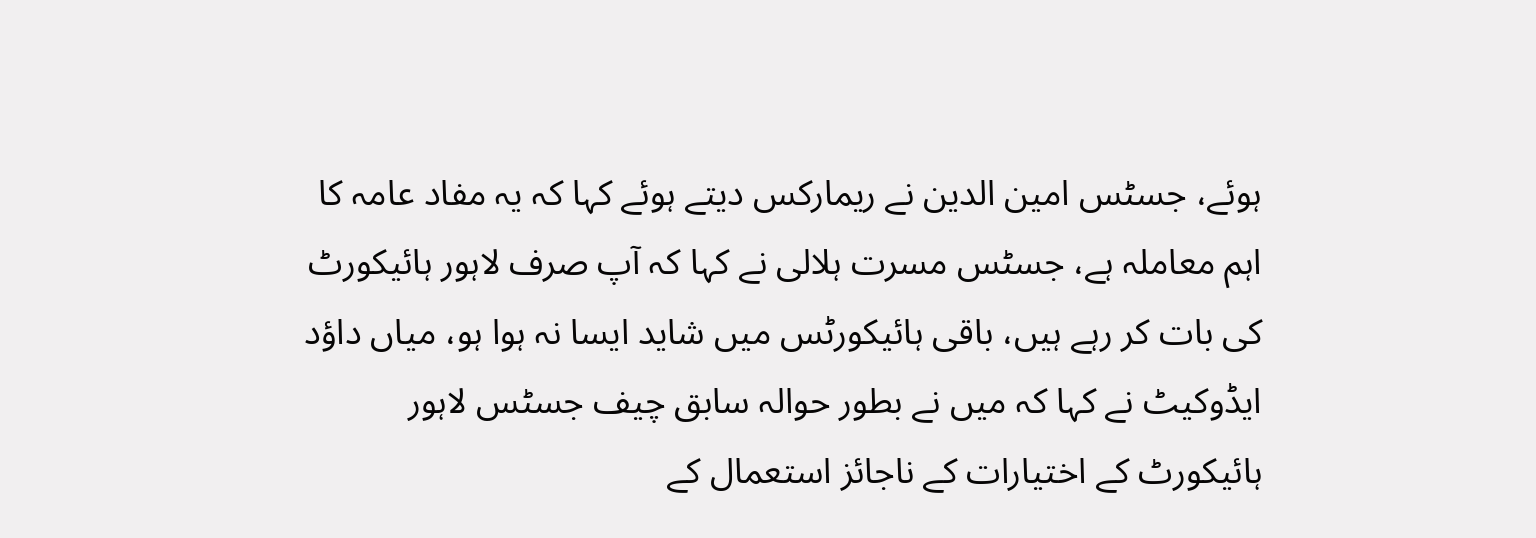ہوئے، جسٹس امین الدین نے ریمارکس دیتے ہوئے کہا کہ یہ مفاد عامہ کا اہم معاملہ ہے، جسٹس مسرت ہلالی نے کہا کہ آپ صرف لاہور ہائیکورٹ کی بات کر رہے ہیں، باقی ہائیکورٹس میں شاید ایسا نہ ہوا ہو، میاں داؤد ایڈوکیٹ نے کہا کہ میں نے بطور حوالہ سابق چیف جسٹس لاہور ہائیکورٹ کے اختیارات کے ناجائز استعمال کے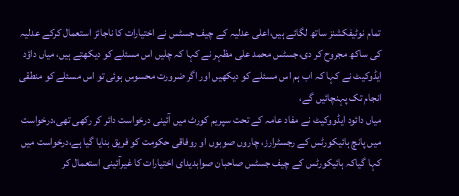تمام نوٹیفکشنز ساتھ لگائے ہیں،اعلی عدلیہ کے چیف جسٹس نے اختیارات کا ناجائز استعمال کرکے عدلیہ کی ساکھ مجروح کر دی،جسٹس محمد علی مظہر نے کہا کہ چلیں اس مسئلے کو دیکھتے ہیں، میاں داؤد ایڈوکیٹ نے کہا کہ اب ہم اس مسئلے کو دیکھیں اور اگر ضرورت محسوس ہوئی تو اس مسئلے کو منطقی انجام تک پہنچائیں گے،
میاں دائود ایڈووکیٹ نے مفاد عامہ کے تحت سپریم کورٹ میں آئینی درخواست دائر کر رکھی تھی،درخواست میں پانچ ہائیکورٹس کے رجسٹرارز، چاروں صوبوں او روفاقی حکومت کو فریق بنایا گیا ہے،درخواست میں کہا گیاکہ ہائیکورٹس کے چیف جسٹس صاحبان صوابدیدای اختیارات کا غیرآئینی استعمال کر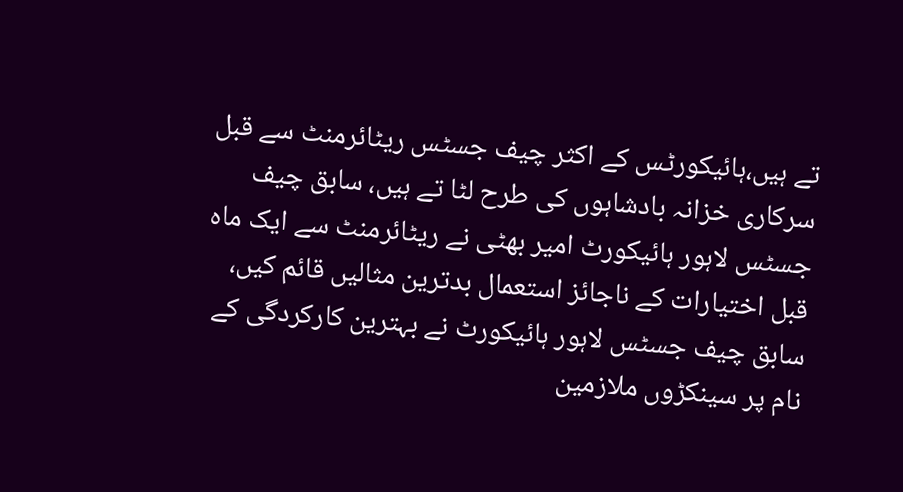تے ہیں،ہائیکورٹس کے اکثر چیف جسٹس ریٹائرمنٹ سے قبل سرکاری خزانہ بادشاہوں کی طرح لٹا تے ہیں، سابق چیف جسٹس لاہور ہائیکورٹ امیر بھٹی نے ریٹائرمنٹ سے ایک ماہ قبل اختیارات کے ناجائز استعمال بدترین مثالیں قائم کیں، سابق چیف جسٹس لاہور ہائیکورٹ نے بہترین کارکردگی کے نام پر سینکڑوں ملازمین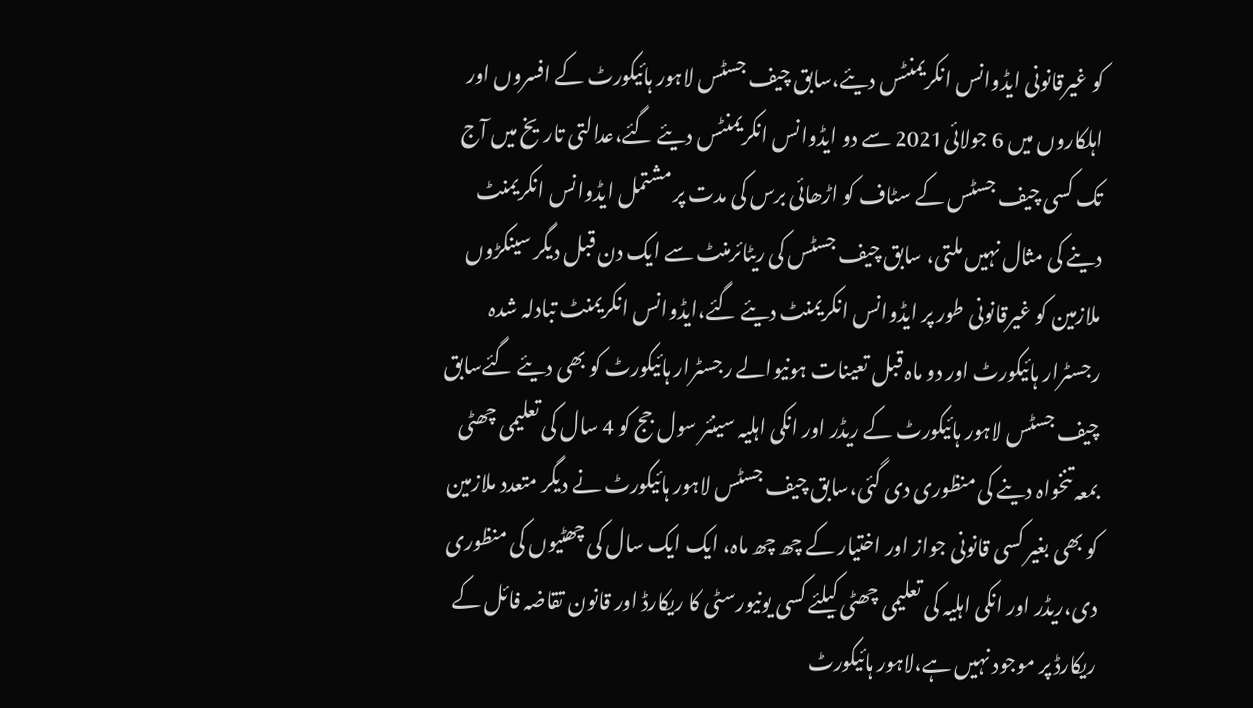کو غیرقانونی ایڈوانس انکریمنٹس دیئے،سابق چیف جسٹس لاہور ہائیکورٹ کے افسروں اور اہلکاروں میں 6 جولائی2021 سے دو ایڈوانس انکریمنٹس دیئے گئے،عدالتی تاریخ میں آج تک کسی چیف جسٹس کے سٹاف کو اڑھائی برس کی مدت پر مشتمل ایڈوانس انکریمنٹ دینے کی مثال نہیں ملتی، سابق چیف جسٹس کی ریٹائرمنٹ سے ایک دن قبل دیگر سینکڑوں ملازمین کو غیرقانونی طور پر ایڈوانس انکریمنٹ دیئے گئے،ایڈوانس انکریمنٹ تبادلہ شدہ رجسٹرار ہائیکورٹ اور دو ماہ قبل تعینات ہونیوالے رجسٹرار ہائیکورٹ کو بھی دیئے گئےسابق چیف جسٹس لاہور ہائیکورٹ کے ریڈر اور انکی اہلیہ سینئر سول جج کو 4 سال کی تعلیمی چھٹی بمعہ تنخواہ دینے کی منظوری دی گئی،سابق چیف جسٹس لاہور ہائیکورٹ نے دیگر متعدد ملازمین کو بھی بغیر کسی قانونی جواز اور اختیار کے چھ چھ ماہ، ایک ایک سال کی چھٹیوں کی منظوری دی،ریڈر اور انکی اہلیہ کی تعلیمی چھٹی کیلئے کسی یونیورسٹی کا ریکارڈ اور قانون تقاضہ فائل کے ریکارڈ پر موجود نہیں ہے،لاہور ہائیکورٹ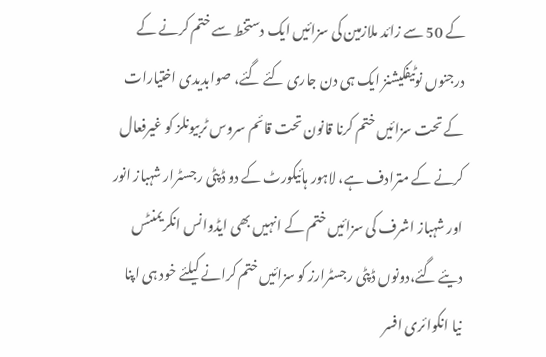کے 50 سے زائد ملازمین کی سزائیں ایک دستخط سے ختم کرنے کے درجنوں نوٹیفکیشنز ایک ہی دن جاری کئے گئے، صوابدیدی اختیارات کے تحت سزائیں ختم کرنا قانون تحت قائم سروس ٹربیونلز کو غیرفعال کرنے کے مترادف ہے، لاہور ہائیکورٹ کے دو ڈپٹی رجسٹرار شہباز انور اور شہباز اشرف کی سزائیں ختم کے انہیں بھی ایڈوانس انکریمنٹس دیئے گئے،دونوں ڈپٹی رجسٹرارز کو سزائیں ختم کرانے کیلئے خود ہی اپنا نیا انکوائری افسر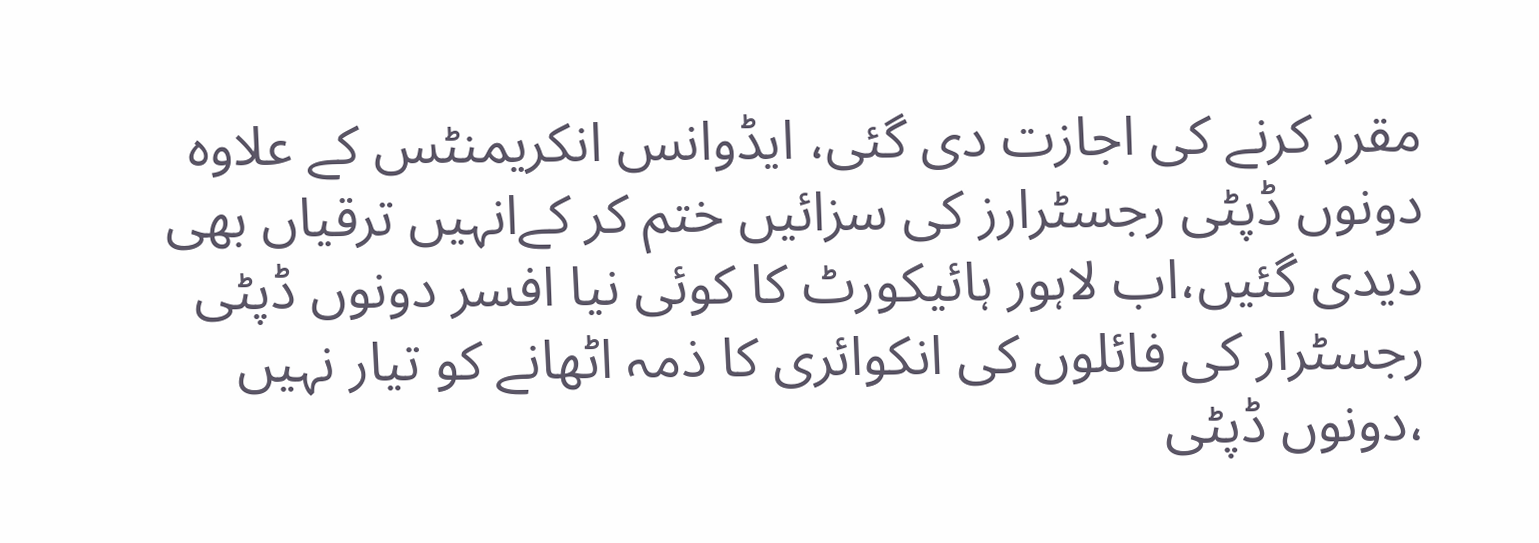مقرر کرنے کی اجازت دی گئی، ایڈوانس انکریمنٹس کے علاوہ دونوں ڈپٹی رجسٹرارز کی سزائیں ختم کر کےانہیں ترقیاں بھی دیدی گئیں،اب لاہور ہائیکورٹ کا کوئی نیا افسر دونوں ڈپٹی رجسٹرار کی فائلوں کی انکوائری کا ذمہ اٹھانے کو تیار نہیں ،دونوں ڈپٹی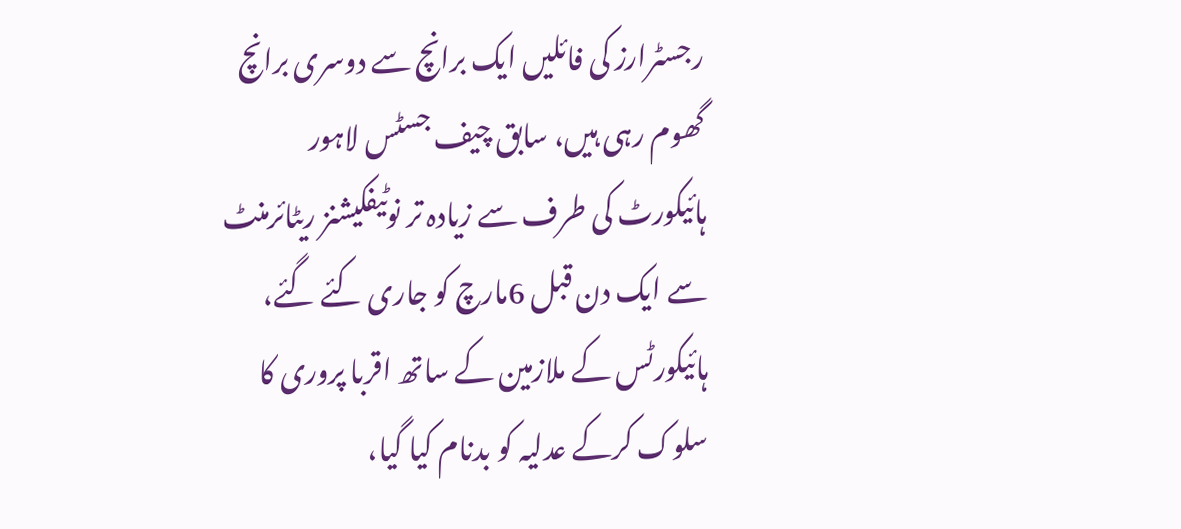رجسٹرارز کی فائلیں ایک برانچ سے دوسری برانچ گھوم رہی ہیں، سابق چیف جسٹس لاہور ہائیکورٹ کی طرف سے زیادہ تر نوٹیفکیشنز ریٹائرمنٹ سے ایک دن قبل 6مارچ کو جاری کئے گئے، ہائیکورٹس کے ملازمین کے ساتھ اقربا پروری کا سلوک کرکے عدلیہ کو بدنام کیا گیا،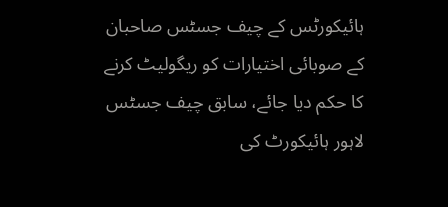ہائیکورٹس کے چیف جسٹس صاحبان کے صوبائی اختیارات کو ریگولیٹ کرنے کا حکم دیا جائے، سابق چیف جسٹس لاہور ہائیکورٹ کی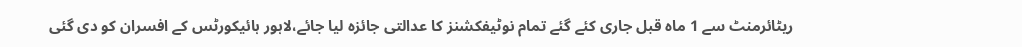ریٹائرمنٹ سے 1 ماہ قبل جاری کئے گئے تمام نوٹیفکشنز کا عدالتی جائزہ لیا جائے،لاہور ہائیکورٹس کے افسران کو دی گئی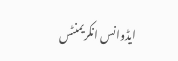ایڈوانس انکریمنٹس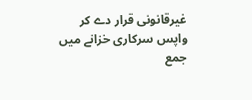غیرقانونی قرار دے کر واپس سرکاری خزانے میں جمع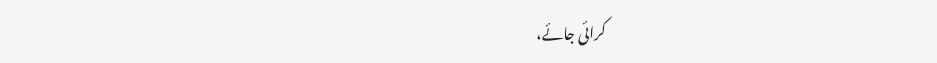کرائی جائے،